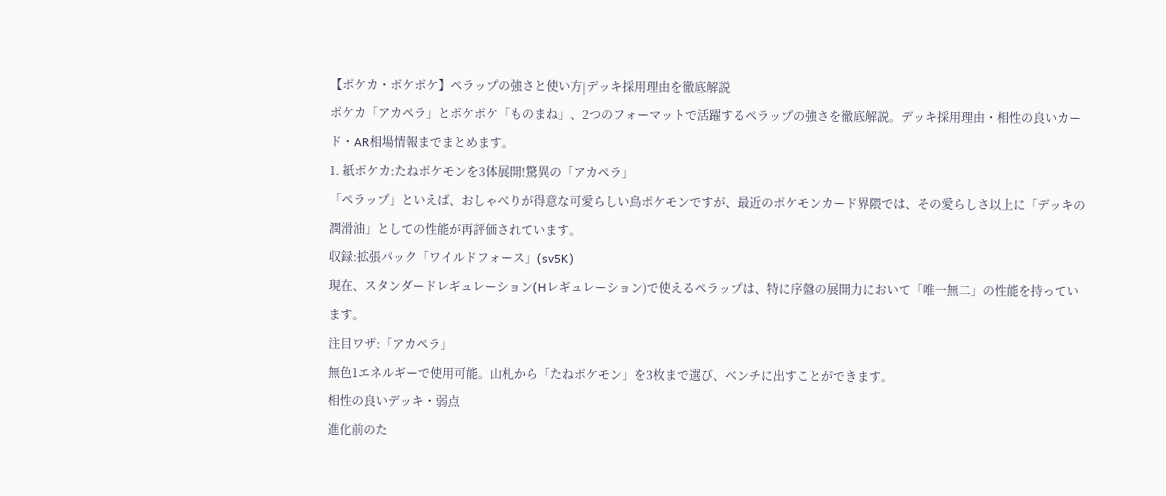【ポケカ・ポケポケ】ペラップの強さと使い方|デッキ採用理由を徹底解説
ポケカ「アカペラ」とポケポケ「ものまね」、2つのフォーマットで活躍するペラップの強さを徹底解説。デッキ採用理由・相性の良いカード・AR相場情報までまとめます。
1. 紙ポケカ:たねポケモンを3体展開!驚異の「アカペラ」
「ペラップ」といえば、おしゃべりが得意な可愛らしい鳥ポケモンですが、最近のポケモンカード界隈では、その愛らしさ以上に「デッキの潤滑油」としての性能が再評価されています。
収録:拡張パック「ワイルドフォース」(sv5K)
現在、スタンダードレギュレーション(Hレギュレーション)で使えるペラップは、特に序盤の展開力において「唯一無二」の性能を持っています。
注目ワザ:「アカペラ」
無色1エネルギーで使用可能。山札から「たねポケモン」を3枚まで選び、ベンチに出すことができます。
相性の良いデッキ・弱点
進化前のた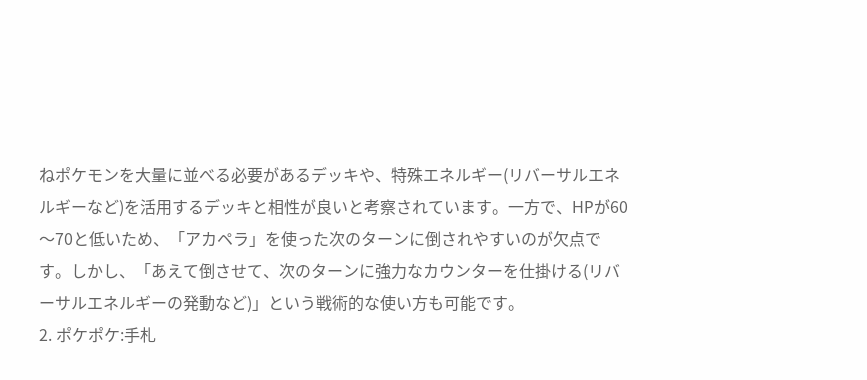ねポケモンを大量に並べる必要があるデッキや、特殊エネルギー(リバーサルエネルギーなど)を活用するデッキと相性が良いと考察されています。一方で、HPが60〜70と低いため、「アカペラ」を使った次のターンに倒されやすいのが欠点です。しかし、「あえて倒させて、次のターンに強力なカウンターを仕掛ける(リバーサルエネルギーの発動など)」という戦術的な使い方も可能です。
2. ポケポケ:手札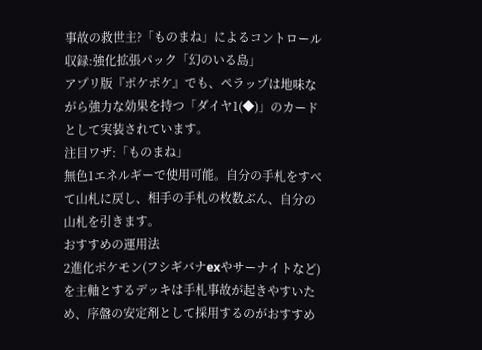事故の救世主?「ものまね」によるコントロール
収録:強化拡張パック「幻のいる島」
アプリ版『ポケポケ』でも、ペラップは地味ながら強力な効果を持つ「ダイヤ1(◆)」のカードとして実装されています。
注目ワザ:「ものまね」
無色1エネルギーで使用可能。自分の手札をすべて山札に戻し、相手の手札の枚数ぶん、自分の山札を引きます。
おすすめの運用法
2進化ポケモン(フシギバナexやサーナイトなど)を主軸とするデッキは手札事故が起きやすいため、序盤の安定剤として採用するのがおすすめ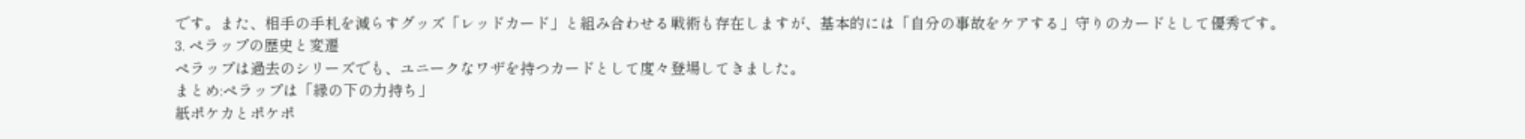です。また、相手の手札を減らすグッズ「レッドカード」と組み合わせる戦術も存在しますが、基本的には「自分の事故をケアする」守りのカードとして優秀です。
3. ペラップの歴史と変遷
ペラップは過去のシリーズでも、ユニークなワザを持つカードとして度々登場してきました。
まとめ:ペラップは「縁の下の力持ち」
紙ポケカとポケポ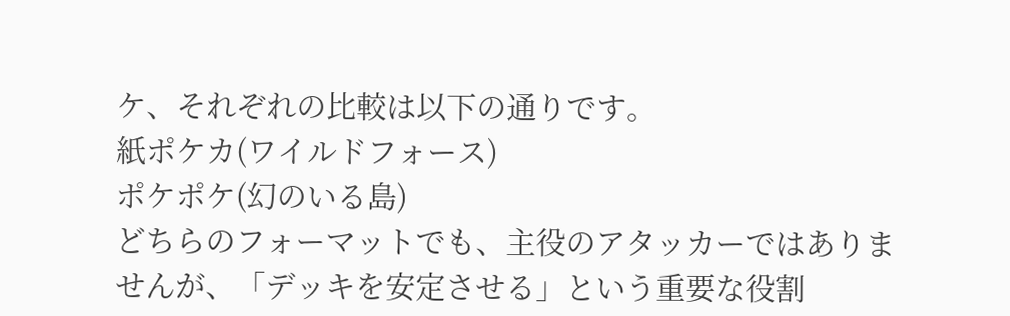ケ、それぞれの比較は以下の通りです。
紙ポケカ(ワイルドフォース)
ポケポケ(幻のいる島)
どちらのフォーマットでも、主役のアタッカーではありませんが、「デッキを安定させる」という重要な役割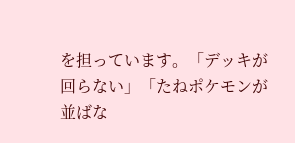を担っています。「デッキが回らない」「たねポケモンが並ばな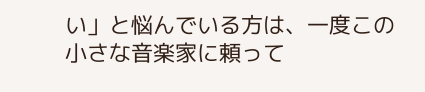い」と悩んでいる方は、一度この小さな音楽家に頼って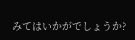みてはいかがでしょうか?